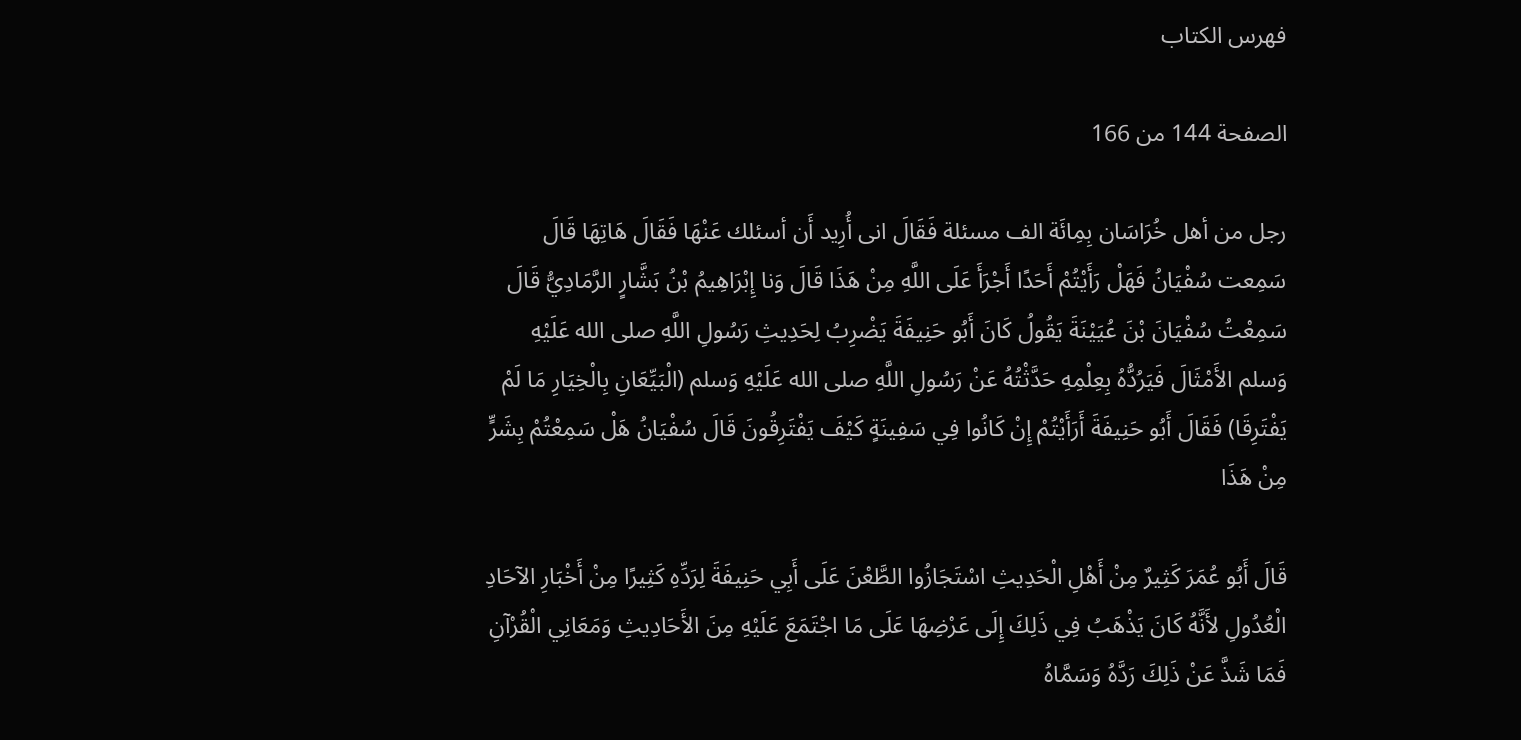فهرس الكتاب

الصفحة 144 من 166

رجل من أهل خُرَاسَان بِمِائَة الف مسئلة فَقَالَ انى أُرِيد أَن أسئلك عَنْهَا فَقَالَ هَاتِهَا قَالَ سَمِعت سُفْيَانُ فَهَلْ رَأَيْتُمْ أَحَدًا أَجْرَأَ عَلَى اللَّهِ مِنْ هَذَا قَالَ وَنا إِبْرَاهِيمُ بْنُ بَشَّارٍ الرَّمَادِيُّ قَالَ سَمِعْتُ سُفْيَانَ بْنَ عُيَيْنَةَ يَقُولُ كَانَ أَبُو حَنِيفَةَ يَضْرِبُ لِحَدِيثِ رَسُولِ اللَّهِ صلى الله عَلَيْهِ وَسلم الأَمْثَالَ فَيَرُدُّهُ بِعِلْمِهِ حَدَّثْتُهُ عَنْ رَسُولِ اللَّهِ صلى الله عَلَيْهِ وَسلم (الْبَيِّعَانِ بِالْخِيَارِ مَا لَمْ يَفْتَرِقَا) فَقَالَ أَبُو حَنِيفَةَ أَرَأَيْتُمْ إِنْ كَانُوا فِي سَفِينَةٍ كَيْفَ يَفْتَرِقُونَ قَالَ سُفْيَانُ هَلْ سَمِعْتُمْ بِشَرٍّ مِنْ هَذَا

قَالَ أَبُو عُمَرَ كَثِيرٌ مِنْ أَهْلِ الْحَدِيثِ اسْتَجَازُوا الطَّعْنَ عَلَى أَبِي حَنِيفَةَ لِرَدِّهِ كَثِيرًا مِنْ أَخْبَارِ الآحَادِ الْعُدُولِ لأَنَّهُ كَانَ يَذْهَبُ فِي ذَلِكَ إِلَى عَرْضِهَا عَلَى مَا اجْتَمَعَ عَلَيْهِ مِنَ الأَحَادِيثِ وَمَعَانِي الْقُرْآنِ فَمَا شَذَّ عَنْ ذَلِكَ رَدَّهُ وَسَمَّاهُ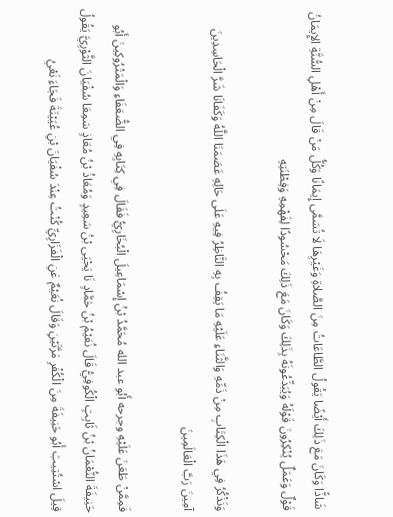شَاذًّا وَكَانَ مَعَ ذَلِكَ أَيْضًا يَقُولُ الطَّاعَاتُ مِنَ الصَّلاةِ وَغَيْرِهَا لَا تُسَمَّى إِيمَانًا وَكُلُّ مَنْ قَالَ مِنْ أَهْلِ السُّنَّةِ الإِيمَانُ قَوْلٌ وَعَمَلٌ يُنْكِرُونَ قَوْلَهُ وَيُبَدِّعُونَهُ بِذَلِكَ وَكَانَ مَعَ ذَلِكَ مَحْسُودًا لِفَهْمِهِ وَفِطْنَتِهِ

وَنَذْكُرُ فِي هَذَا الْكِتَابِ مِنْ ذَمِّهِ وَالثَّنَاءِ عَلَيْهِ مَا يَقِفُ بِهِ النَّاظِرُ فِيهِ عَلَى حَالِهِ عَصَمَنَا اللَّهُ وَكَفَانَا شَرَّ الْحَاسِدِينَ آمِينَ رَبَّ الْعَالَمِينَ

فَمِمَّنْ طَعَنَ عَلَيْهِ وجرحه أَبُو عبد الله مُحَمَّدُ بْنُ إِسْمَاعِيلَ الْبُخَارِيُّ فَقَالَ فِي كِتَابِهِ فِي الضُّعَفَاءِ وَالْمَتْرُوكِينَ أَبُو حَنِيفَةَ النُّعْمَانُ بْنُ ثَابِتٍ الْكُوفِيُّ قَالَ نُعَيْمُ بْنُ حَمَّادٍ نَا يَحْيَى بْنُ سَعِيدٍ وَمُعَاذُ بْنُ مُعَاذٍ سَمِعَا سُفْيَانَ الثَّوْرِيَّ يَقُولُ قِيلَ اسْتُتِيبَ أَبُو حَنِيفَةَ مِنَ الْكُفْرِ مَرَّتَيْنِ وَقَالَ نُعَيْمٌ عَنِ الْفَزَارِيِّ كُنْتُ عِنْدَ سُفْيَانَ بْنِ عُيَيْنَةَ فَجَاءَ نَعْيُ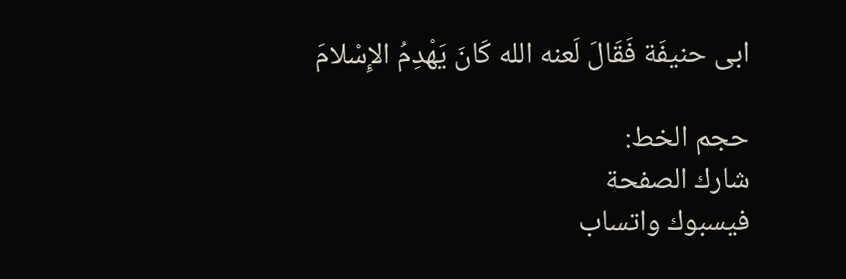ابى حنيفَة فَقَالَ لَعنه الله كَانَ يَهْدِمُ الإِسْلامَ

حجم الخط:
شارك الصفحة
فيسبوك واتساب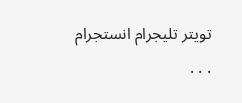تويتر تليجرام انستجرام
. . .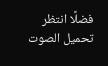فضلًا انتظر تحميل الصوت